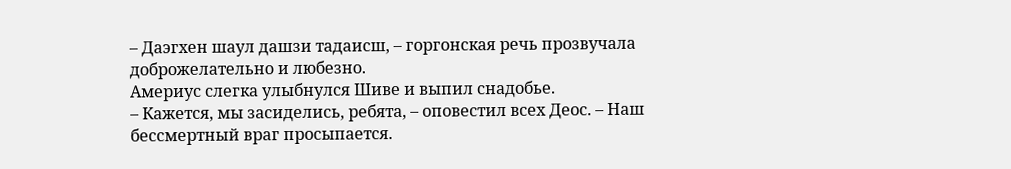– Даэгхен шаул дашзи тадаисш, – горгонская речь прозвучала доброжелательно и любезно.
Америус слегка улыбнулся Шиве и выпил снадобье.
– Кажется, мы засиделись, ребята, – оповестил всех Деос. – Наш бессмертный враг просыпается.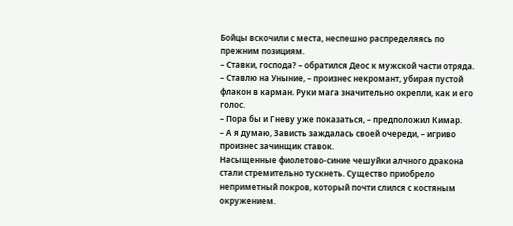Бойцы вскочили с места, неспешно распределяясь по прежним позициям.
– Ставки, господа? – обратился Деос к мужской части отряда.
– Ставлю на Уныние, – произнес некромант, убирая пустой флакон в карман. Руки мага значительно окрепли, как и его голос.
– Пора бы и Гневу уже показаться, – предположил Кимар.
– А я думаю, Зависть заждалась своей очереди, – игриво произнес зачинщик ставок.
Насыщенные фиолетово-синие чешуйки алчного дракона стали стремительно тускнеть. Существо приобрело неприметный покров, который почти слился с костяным окружением.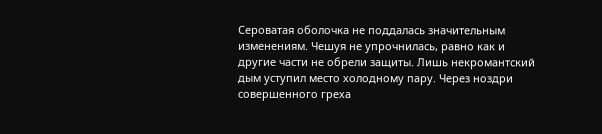Сероватая оболочка не поддалась значительным изменениям. Чешуя не упрочнилась, равно как и другие части не обрели защиты. Лишь некромантский дым уступил место холодному пару. Через ноздри совершенного греха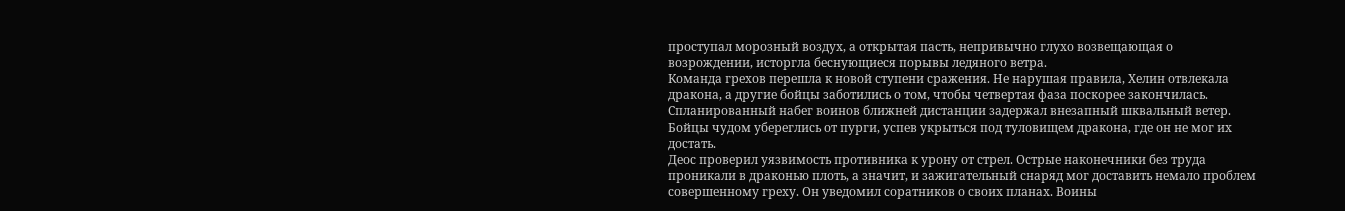проступал морозный воздух, а открытая пасть, непривычно глухо возвещающая о возрождении, исторгла беснующиеся порывы ледяного ветра.
Команда грехов перешла к новой ступени сражения. Не нарушая правила, Хелин отвлекала дракона, а другие бойцы заботились о том, чтобы четвертая фаза поскорее закончилась. Спланированный набег воинов ближней дистанции задержал внезапный шквальный ветер. Бойцы чудом убереглись от пурги, успев укрыться под туловищем дракона, где он не мог их достать.
Деос проверил уязвимость противника к урону от стрел. Острые наконечники без труда проникали в драконью плоть, а значит, и зажигательный снаряд мог доставить немало проблем совершенному греху. Он уведомил соратников о своих планах. Воины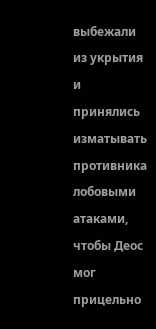выбежали из укрытия и принялись изматывать противника лобовыми атаками, чтобы Деос мог прицельно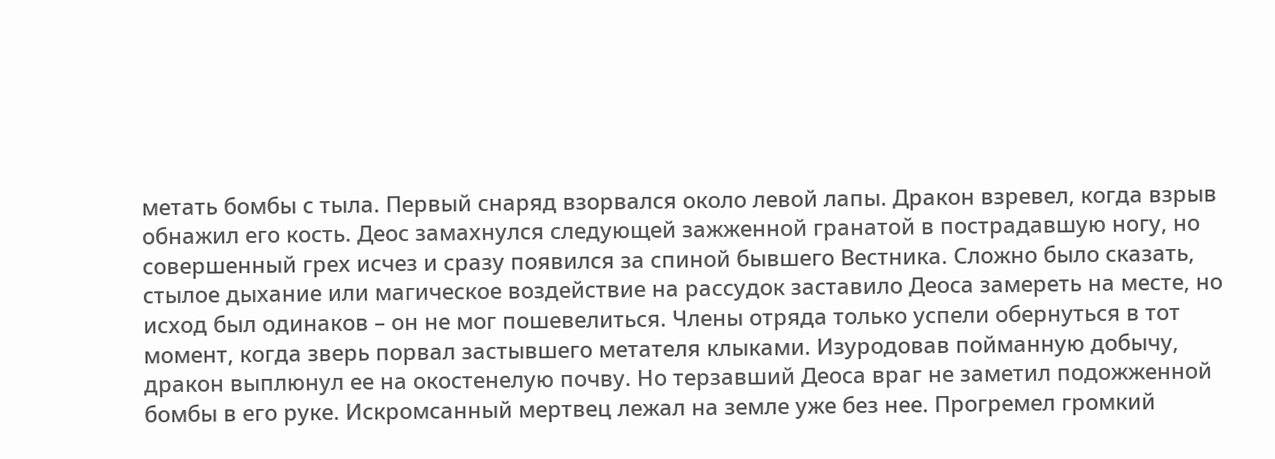метать бомбы с тыла. Первый снаряд взорвался около левой лапы. Дракон взревел, когда взрыв обнажил его кость. Деос замахнулся следующей зажженной гранатой в пострадавшую ногу, но совершенный грех исчез и сразу появился за спиной бывшего Вестника. Сложно было сказать, стылое дыхание или магическое воздействие на рассудок заставило Деоса замереть на месте, но исход был одинаков – он не мог пошевелиться. Члены отряда только успели обернуться в тот момент, когда зверь порвал застывшего метателя клыками. Изуродовав пойманную добычу, дракон выплюнул ее на окостенелую почву. Но терзавший Деоса враг не заметил подожженной бомбы в его руке. Искромсанный мертвец лежал на земле уже без нее. Прогремел громкий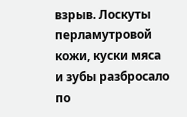взрыв. Лоскуты перламутровой кожи, куски мяса и зубы разбросало по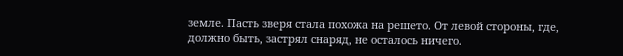земле. Пасть зверя стала похожа на решето. От левой стороны, где, должно быть, застрял снаряд, не осталось ничего.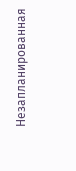Незапланированная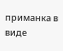приманка в виде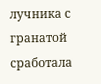лучника с гранатой сработала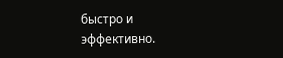быстро и эффективно.